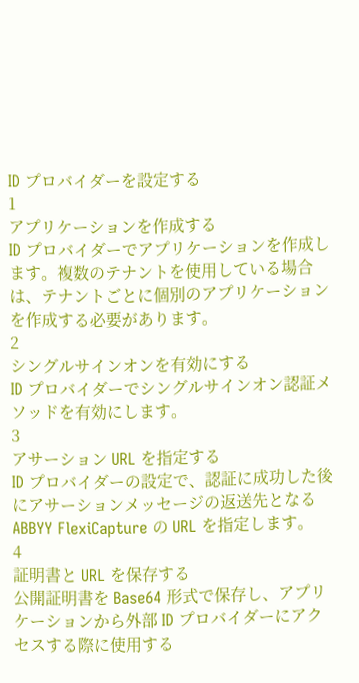ID プロバイダーを設定する
1
アプリケーションを作成する
ID プロバイダーでアプリケーションを作成します。複数のテナントを使用している場合は、テナントごとに個別のアプリケーションを作成する必要があります。
2
シングルサインオンを有効にする
ID プロバイダーでシングルサインオン認証メソッドを有効にします。
3
アサーション URL を指定する
ID プロバイダーの設定で、認証に成功した後にアサーションメッセージの返送先となる ABBYY FlexiCapture の URL を指定します。
4
証明書と URL を保存する
公開証明書を Base64 形式で保存し、アプリケーションから外部 ID プロバイダーにアクセスする際に使用する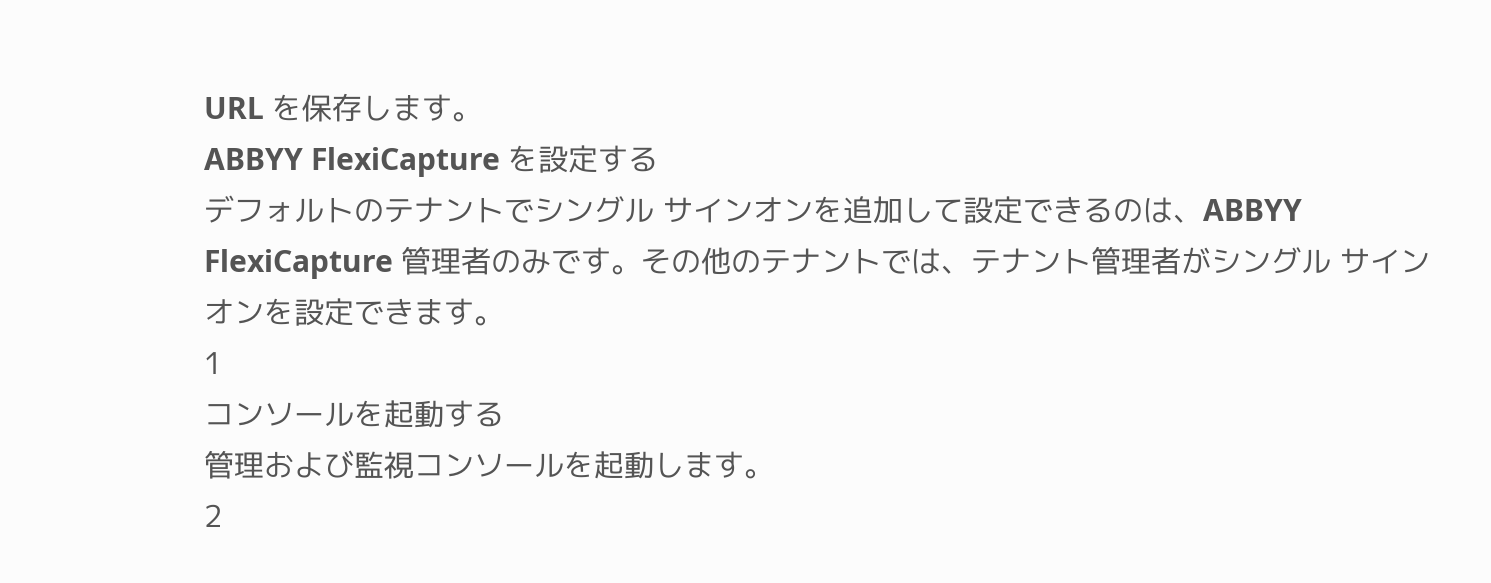URL を保存します。
ABBYY FlexiCapture を設定する
デフォルトのテナントでシングル サインオンを追加して設定できるのは、ABBYY FlexiCapture 管理者のみです。その他のテナントでは、テナント管理者がシングル サインオンを設定できます。
1
コンソールを起動する
管理および監視コンソールを起動します。
2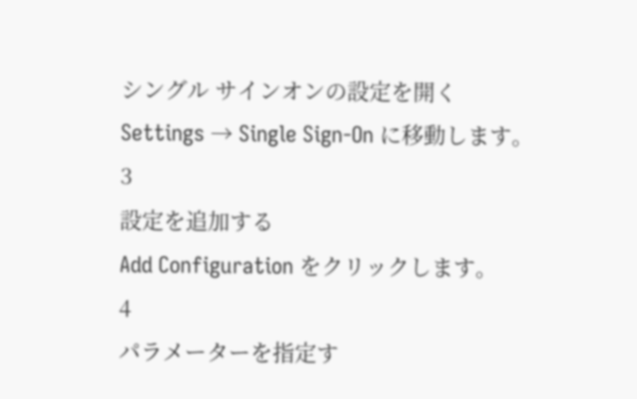シングル サインオンの設定を開く
Settings → Single Sign-On に移動します。
3
設定を追加する
Add Configuration をクリックします。
4
パラメーターを指定す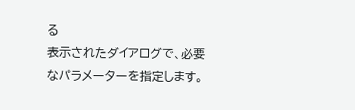る
表示されたダイアログで、必要なパラメーターを指定します。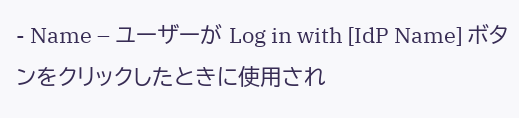- Name – ユーザーが Log in with [IdP Name] ボタンをクリックしたときに使用され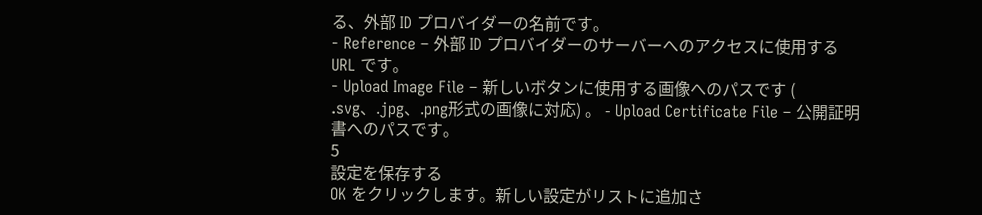る、外部 ID プロバイダーの名前です。
- Reference – 外部 ID プロバイダーのサーバーへのアクセスに使用する URL です。
- Upload Image File – 新しいボタンに使用する画像へのパスです (
.svg、.jpg、.png形式の画像に対応) 。 - Upload Certificate File – 公開証明書へのパスです。
5
設定を保存する
OK をクリックします。新しい設定がリストに追加さ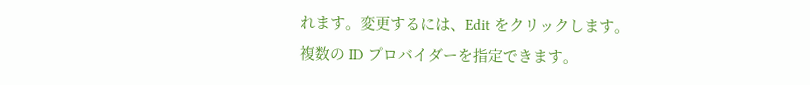れます。変更するには、Edit をクリックします。
複数の ID プロバイダーを指定できます。